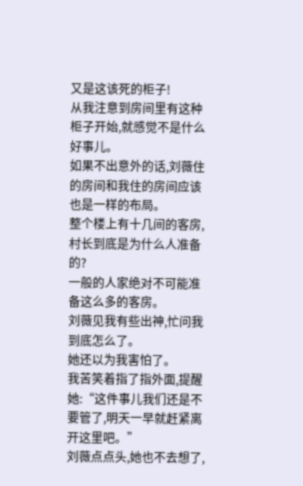又是这该死的柜子!
从我注意到房间里有这种柜子开始,就感觉不是什么好事儿。
如果不出意外的话,刘薇住的房间和我住的房间应该也是一样的布局。
整个楼上有十几间的客房,村长到底是为什么人准备的?
一般的人家绝对不可能准备这么多的客房。
刘薇见我有些出神,忙问我到底怎么了。
她还以为我害怕了。
我苦笑着指了指外面,提醒她:“这件事儿我们还是不要管了,明天一早就赶紧离开这里吧。”
刘薇点点头,她也不去想了,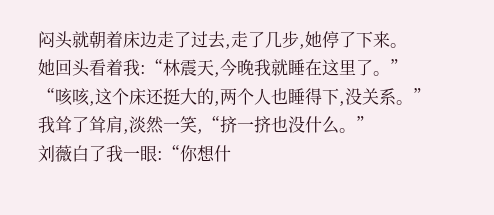闷头就朝着床边走了过去,走了几步,她停了下来。
她回头看着我:“林震天,今晚我就睡在这里了。”
“咳咳,这个床还挺大的,两个人也睡得下,没关系。”
我耸了耸肩,淡然一笑,“挤一挤也没什么。”
刘薇白了我一眼:“你想什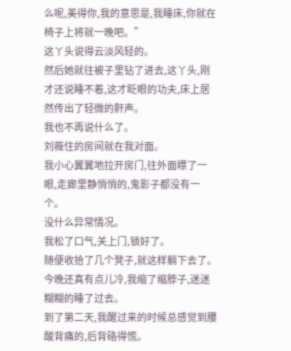么呢,美得你,我的意思是,我睡床,你就在椅子上将就一晚吧。”
这丫头说得云淡风轻的。
然后她就往被子里钻了进去,这丫头,刚才还说睡不着,这才眨眼的功夫,床上居然传出了轻微的鼾声。
我也不再说什么了。
刘薇住的房间就在我对面。
我小心翼翼地拉开房门,往外面瞟了一眼,走廊里静悄悄的,鬼影子都没有一个。
没什么异常情况。
我松了口气,关上门,锁好了。
随便收拾了几个凳子,就这样躺下去了。
今晚还真有点儿冷,我缩了缩脖子,迷迷糊糊的睡了过去。
到了第二天,我醒过来的时候总感觉到腰酸背痛的,后背硌得慌。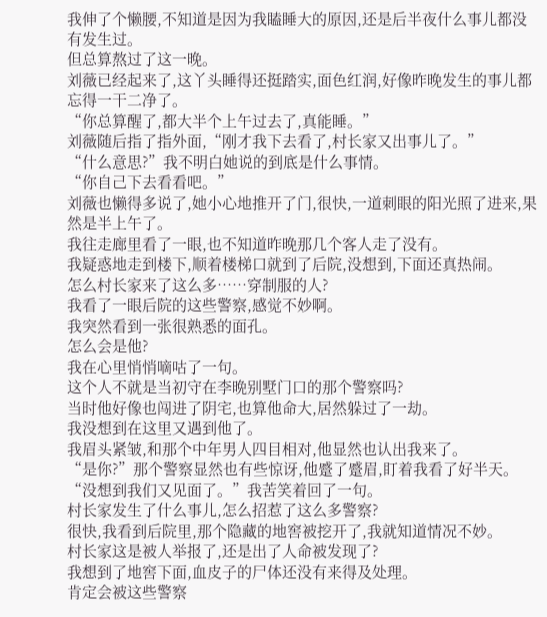我伸了个懒腰,不知道是因为我瞌睡大的原因,还是后半夜什么事儿都没有发生过。
但总算熬过了这一晚。
刘薇已经起来了,这丫头睡得还挺踏实,面色红润,好像昨晚发生的事儿都忘得一干二净了。
“你总算醒了,都大半个上午过去了,真能睡。”
刘薇随后指了指外面,“刚才我下去看了,村长家又出事儿了。”
“什么意思?”我不明白她说的到底是什么事情。
“你自己下去看看吧。”
刘薇也懒得多说了,她小心地推开了门,很快,一道刺眼的阳光照了进来,果然是半上午了。
我往走廊里看了一眼,也不知道昨晚那几个客人走了没有。
我疑惑地走到楼下,顺着楼梯口就到了后院,没想到,下面还真热闹。
怎么村长家来了这么多……穿制服的人?
我看了一眼后院的这些警察,感觉不妙啊。
我突然看到一张很熟悉的面孔。
怎么会是他?
我在心里悄悄嘀咕了一句。
这个人不就是当初守在李晩别墅门口的那个警察吗?
当时他好像也闯进了阴宅,也算他命大,居然躲过了一劫。
我没想到在这里又遇到他了。
我眉头紧皱,和那个中年男人四目相对,他显然也认出我来了。
“是你?”那个警察显然也有些惊讶,他蹙了蹙眉,盯着我看了好半天。
“没想到我们又见面了。”我苦笑着回了一句。
村长家发生了什么事儿,怎么招惹了这么多警察?
很快,我看到后院里,那个隐藏的地窖被挖开了,我就知道情况不妙。
村长家这是被人举报了,还是出了人命被发现了?
我想到了地窖下面,血皮子的尸体还没有来得及处理。
肯定会被这些警察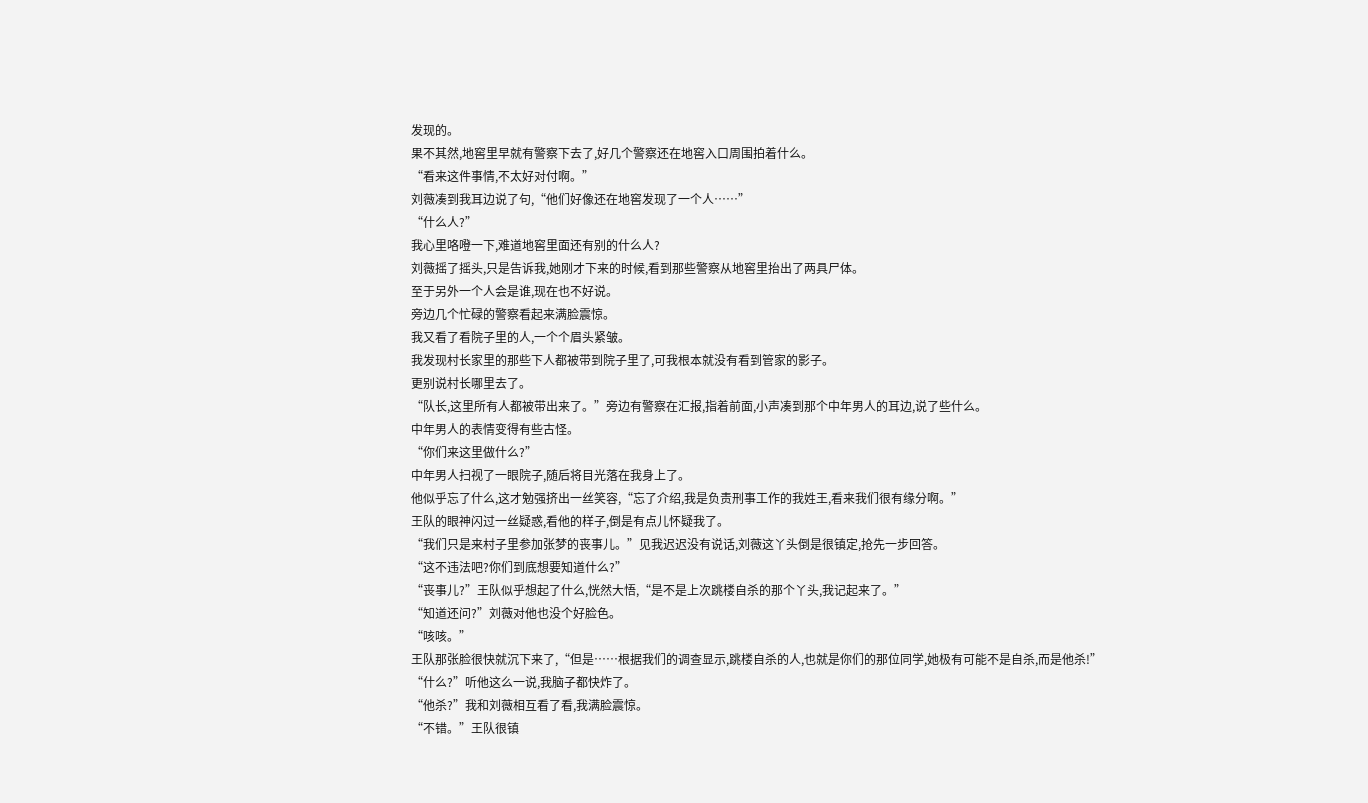发现的。
果不其然,地窖里早就有警察下去了,好几个警察还在地窖入口周围拍着什么。
“看来这件事情,不太好对付啊。”
刘薇凑到我耳边说了句,“他们好像还在地窖发现了一个人……”
“什么人?”
我心里咯噔一下,难道地窖里面还有别的什么人?
刘薇摇了摇头,只是告诉我,她刚才下来的时候,看到那些警察从地窖里抬出了两具尸体。
至于另外一个人会是谁,现在也不好说。
旁边几个忙碌的警察看起来满脸震惊。
我又看了看院子里的人,一个个眉头紧皱。
我发现村长家里的那些下人都被带到院子里了,可我根本就没有看到管家的影子。
更别说村长哪里去了。
“队长,这里所有人都被带出来了。”旁边有警察在汇报,指着前面,小声凑到那个中年男人的耳边,说了些什么。
中年男人的表情变得有些古怪。
“你们来这里做什么?”
中年男人扫视了一眼院子,随后将目光落在我身上了。
他似乎忘了什么,这才勉强挤出一丝笑容,“忘了介绍,我是负责刑事工作的我姓王,看来我们很有缘分啊。”
王队的眼神闪过一丝疑惑,看他的样子,倒是有点儿怀疑我了。
“我们只是来村子里参加张梦的丧事儿。”见我迟迟没有说话,刘薇这丫头倒是很镇定,抢先一步回答。
“这不违法吧?你们到底想要知道什么?”
“丧事儿?”王队似乎想起了什么,恍然大悟,“是不是上次跳楼自杀的那个丫头,我记起来了。”
“知道还问?”刘薇对他也没个好脸色。
“咳咳。”
王队那张脸很快就沉下来了,“但是……根据我们的调查显示,跳楼自杀的人,也就是你们的那位同学,她极有可能不是自杀,而是他杀!”
“什么?”听他这么一说,我脑子都快炸了。
“他杀?”我和刘薇相互看了看,我满脸震惊。
“不错。”王队很镇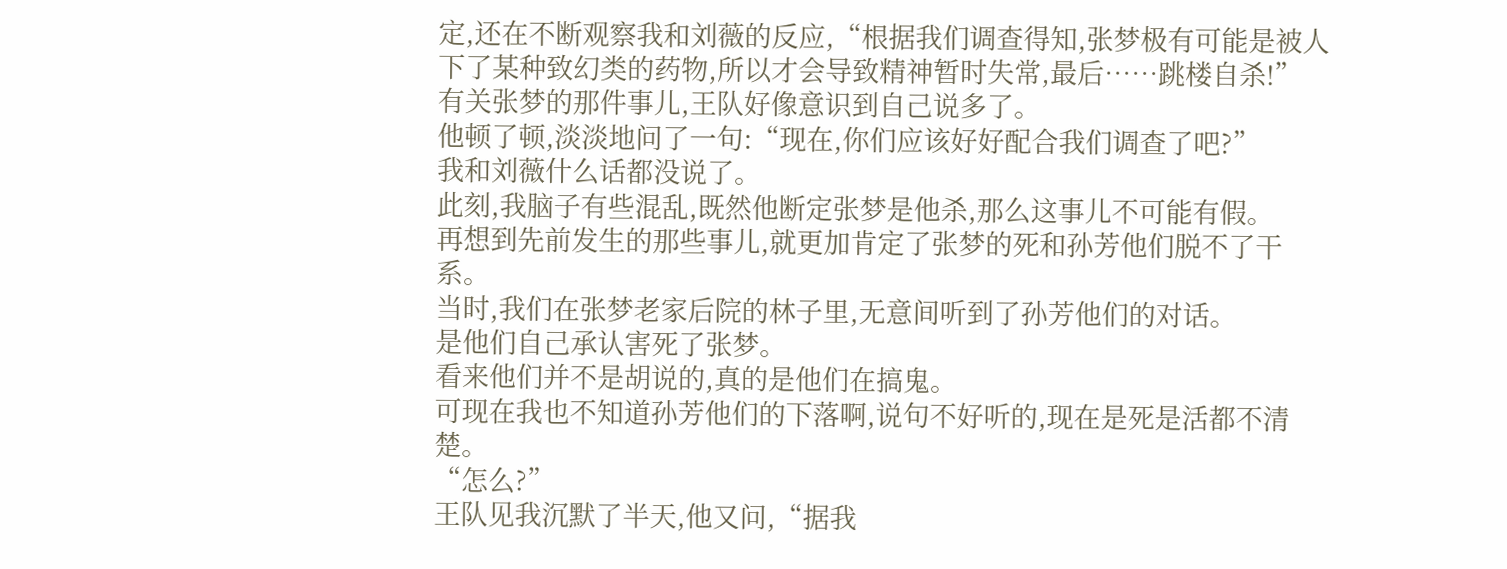定,还在不断观察我和刘薇的反应,“根据我们调查得知,张梦极有可能是被人下了某种致幻类的药物,所以才会导致精神暂时失常,最后……跳楼自杀!”
有关张梦的那件事儿,王队好像意识到自己说多了。
他顿了顿,淡淡地问了一句:“现在,你们应该好好配合我们调查了吧?”
我和刘薇什么话都没说了。
此刻,我脑子有些混乱,既然他断定张梦是他杀,那么这事儿不可能有假。
再想到先前发生的那些事儿,就更加肯定了张梦的死和孙芳他们脱不了干系。
当时,我们在张梦老家后院的林子里,无意间听到了孙芳他们的对话。
是他们自己承认害死了张梦。
看来他们并不是胡说的,真的是他们在搞鬼。
可现在我也不知道孙芳他们的下落啊,说句不好听的,现在是死是活都不清楚。
“怎么?”
王队见我沉默了半天,他又问,“据我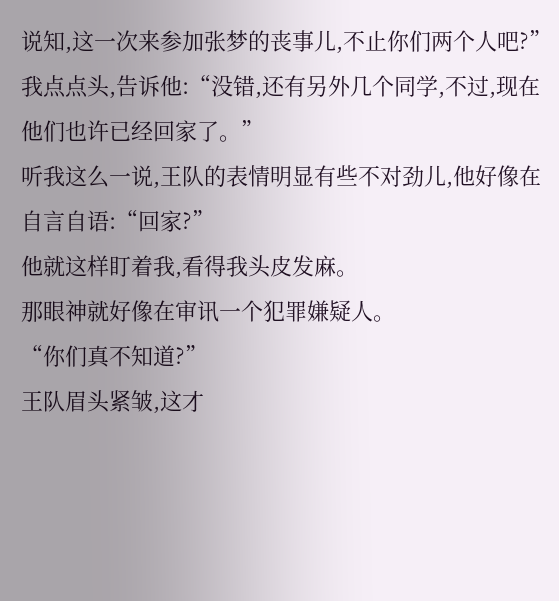说知,这一次来参加张梦的丧事儿,不止你们两个人吧?”
我点点头,告诉他:“没错,还有另外几个同学,不过,现在他们也许已经回家了。”
听我这么一说,王队的表情明显有些不对劲儿,他好像在自言自语:“回家?”
他就这样盯着我,看得我头皮发麻。
那眼神就好像在审讯一个犯罪嫌疑人。
“你们真不知道?”
王队眉头紧皱,这才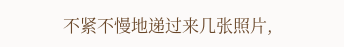不紧不慢地递过来几张照片,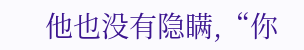他也没有隐瞒,“你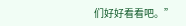们好好看看吧。”